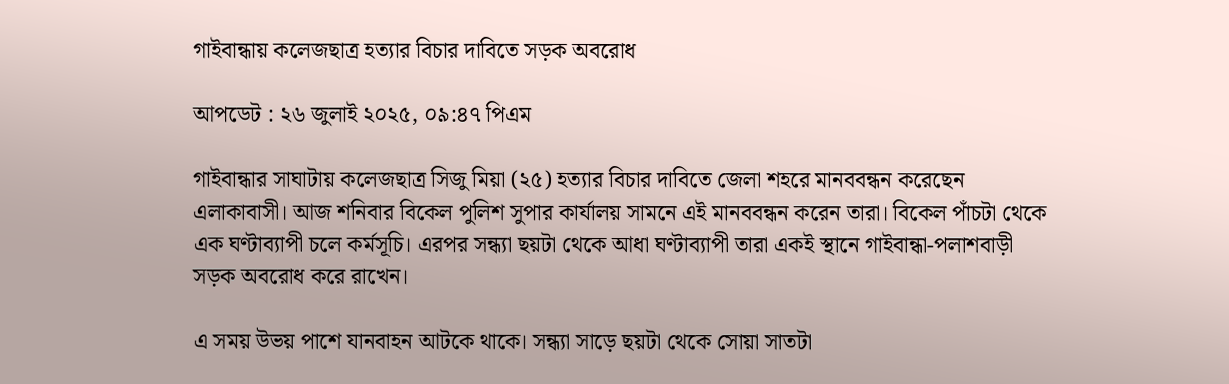গাইবান্ধায় কলেজছাত্র হত্যার বিচার দাবিতে সড়ক অবরোধ

আপডেট : ২৬ জুলাই ২০২৫, ০৯:৪৭ পিএম

গাইবান্ধার সাঘাটায় কলেজছাত্র সিজু মিয়া (২৫) হত্যার বিচার দাবিতে জেলা শহরে মানববন্ধন করেছেন এলাকাবাসী। আজ শনিবার বিকেল পুলিশ সুপার কার্যালয় সামনে এই মানববন্ধন করেন তারা। বিকেল পাঁচটা থেকে এক ঘণ্টাব্যাপী চলে কর্মসূচি। এরপর সন্ধ্যা ছয়টা থেকে আধা ঘণ্টাব্যাপী তারা একই স্থানে গাইবান্ধা-পলাশবাড়ী সড়ক অবরোধ করে রাখেন।

এ সময় উভয় পাশে যানবাহন আটকে থাকে। সন্ধ্যা সাড়ে ছয়টা থেকে সোয়া সাতটা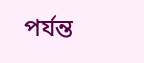পর্যন্ত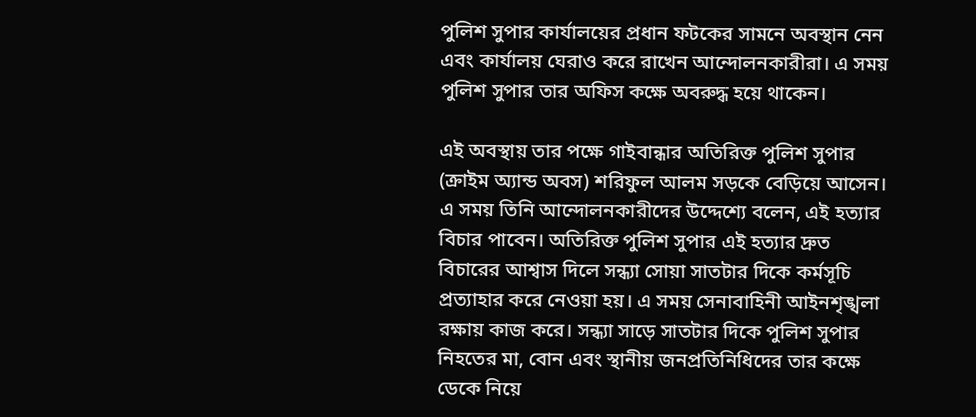পুলিশ সুপার কার্যালয়ের প্রধান ফটকের সামনে অবস্থান নেন এবং কার্যালয় ঘেরাও করে রাখেন আন্দোলনকারীরা। এ সময় পুলিশ সুপার তার অফিস কক্ষে অবরুদ্ধ হয়ে থাকেন।

এই অবস্থায় তার পক্ষে গাইবান্ধার অতিরিক্ত পুলিশ সুপার (ক্রাইম অ্যান্ড অবস) শরিফুল আলম সড়কে বেড়িয়ে আসেন। এ সময় তিনি আন্দোলনকারীদের উদ্দেশ্যে বলেন, এই হত্যার বিচার পাবেন। অতিরিক্ত পুলিশ সুপার এই হত্যার দ্রুত বিচারের আশ্বাস দিলে সন্ধ্যা সোয়া সাতটার দিকে কর্মসূচি প্রত্যাহার করে নেওয়া হয়। এ সময় সেনাবাহিনী আইনশৃঙ্খলা রক্ষায় কাজ করে। সন্ধ্যা সাড়ে সাতটার দিকে পুলিশ সুপার নিহতের মা, বোন এবং স্থানীয় জনপ্রতিনিধিদের তার কক্ষে ডেকে নিয়ে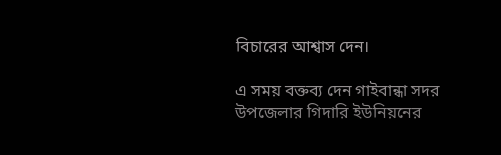বিচারের আশ্বাস দেন।

এ সময় বক্তব্য দেন গাইবান্ধা সদর উপজেলার গিদারি ইউনিয়নের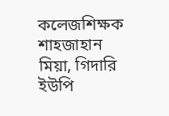কলেজশিক্ষক শাহজাহান মিয়া, গিদারি ইউপি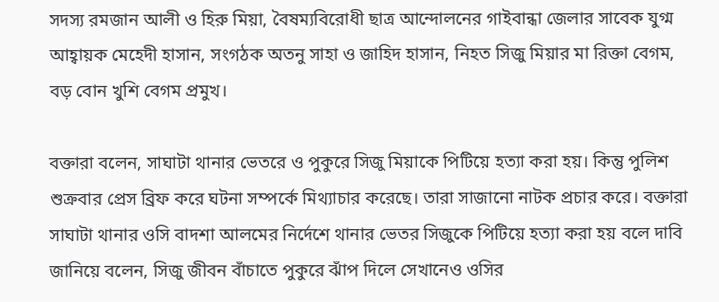সদস্য রমজান আলী ও হিরু মিয়া, বৈষম্যবিরোধী ছাত্র আন্দোলনের গাইবান্ধা জেলার সাবেক যুগ্ম আহ্বায়ক মেহেদী হাসান, সংগঠক অতনু সাহা ও জাহিদ হাসান, নিহত সিজু মিয়ার মা রিক্তা বেগম, বড় বোন খুশি বেগম প্রমুখ।

বক্তারা বলেন, সাঘাটা থানার ভেতরে ও পুকুরে সিজু মিয়াকে পিটিয়ে হত্যা করা হয়। কিন্তু পুলিশ শুক্রবার প্রেস ব্রিফ করে ঘটনা সম্পর্কে মিথ্যাচার করেছে। তারা সাজানো নাটক প্রচার করে। বক্তারা সাঘাটা থানার ওসি বাদশা আলমের নির্দেশে থানার ভেতর সিজুকে পিটিয়ে হত্যা করা হয় বলে দাবি জানিয়ে বলেন, সিজু জীবন বাঁচাতে পুকুরে ঝাঁপ দিলে সেখানেও ওসির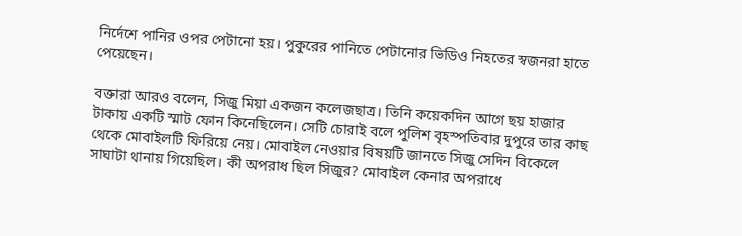নির্দেশে পানির ওপর পেটানো হয়। পুকুরের পানিতে পেটানোর ভিডিও নিহতের স্বজনরা হাতে পেয়েছেন।

বক্তারা আরও বলেন, সিজু মিয়া একজন কলেজছাত্র। তিনি কয়েকদিন আগে ছয় হাজার টাকায় একটি স্মাট ফোন কিনেছিলেন। সেটি চোরাই বলে পুলিশ বৃহস্পতিবার দুপুরে তার কাছ থেকে মোবাইলটি ফিরিয়ে নেয়। মোবাইল নেওয়ার বিষয়টি জানতে সিজু সেদিন বিকেলে সাঘাটা থানায় গিয়েছিল। কী অপরাধ ছিল সিজুর? মোবাইল কেনার অপরাধে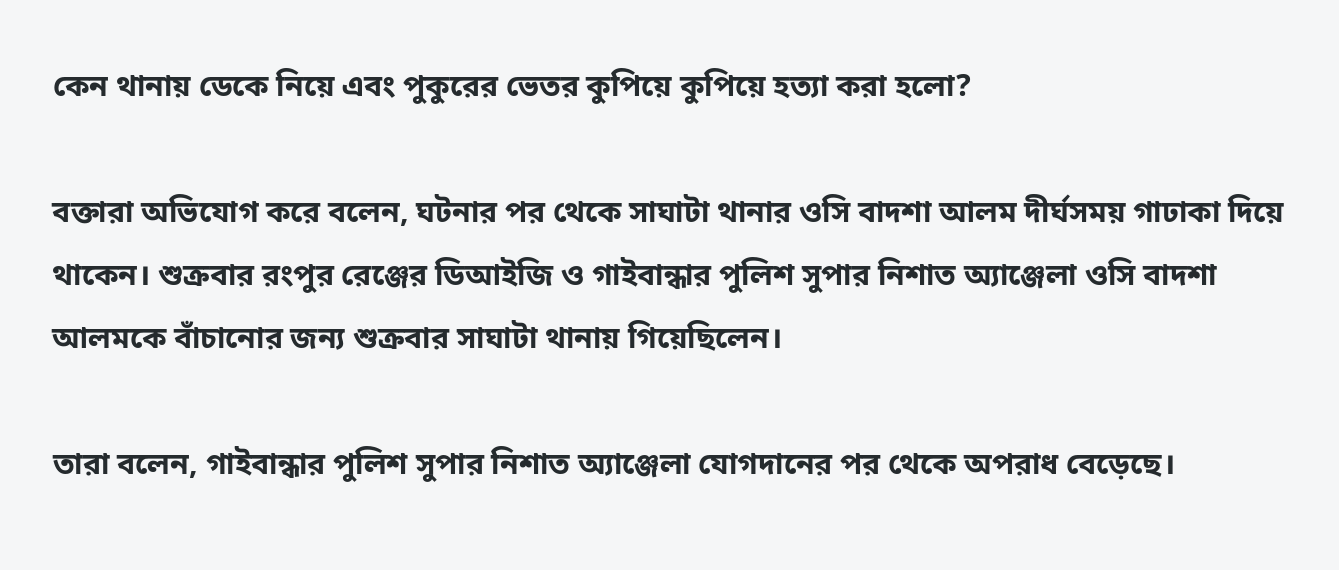কেন থানায় ডেকে নিয়ে এবং পুকুরের ভেতর কুপিয়ে কুপিয়ে হত্যা করা হলো?

বক্তারা অভিযোগ করে বলেন, ঘটনার পর থেকে সাঘাটা থানার ওসি বাদশা আলম দীর্ঘসময় গাঢাকা দিয়ে থাকেন। শুক্রবার রংপুর রেঞ্জের ডিআইজি ও গাইবান্ধার পুলিশ সুপার নিশাত অ্যাঞ্জেলা ওসি বাদশা আলমকে বাঁচানোর জন্য শুক্রবার সাঘাটা থানায় গিয়েছিলেন।

তারা বলেন, গাইবান্ধার পুলিশ সুপার নিশাত অ্যাঞ্জেলা যোগদানের পর থেকে অপরাধ বেড়েছে।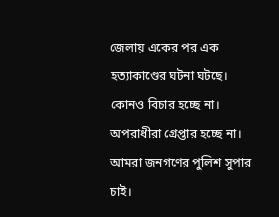জেলায় একের পর এক হত্যাকাণ্ডের ঘটনা ঘটছে। কোনও বিচার হচ্ছে না। অপরাধীরা গ্রেপ্তার হচ্ছে না। আমরা জনগণের পুলিশ সুপার চাই।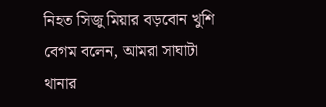নিহত সিজু মিয়ার বড়বোন খুশি বেগম বলেন, আমরা সাঘাটা থানার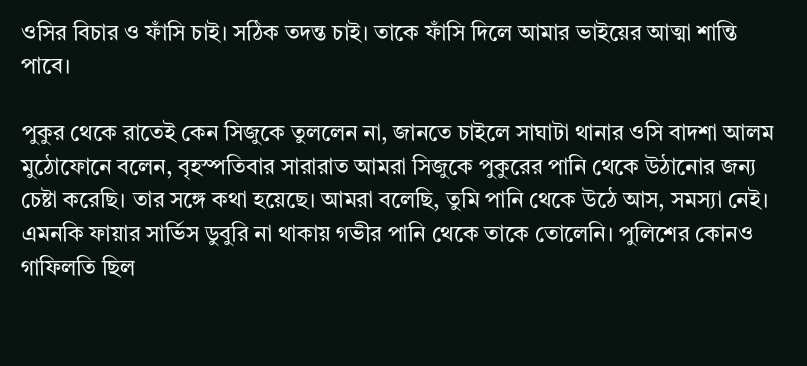ওসির বিচার ও ফাঁসি চাই। সঠিক তদন্ত চাই। তাকে ফাঁসি দিলে আমার ভাইয়ের আত্মা শান্তি পাবে।

পুকুর থেকে রাতেই কেন সিজুকে তুললেন না, জানতে চাইলে সাঘাটা থানার ওসি বাদশা আলম মুঠোফোনে বলেন, বৃহস্পতিবার সারারাত আমরা সিজুকে পুকুরের পানি থেকে উঠানোর জন্য চেষ্টা করেছি। তার সঙ্গে কথা হয়েছে। আমরা বলেছি, তুমি পানি থেকে উঠে আস, সমস্যা নেই। এমনকি ফায়ার সার্ভিস ডুবুরি না থাকায় গভীর পানি থেকে তাকে তোলেনি। পুলিশের কোনও গাফিলতি ছিল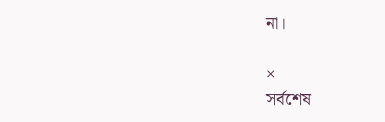না।

×
সর্বশেষ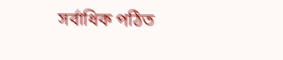সর্বাধিক পঠিত